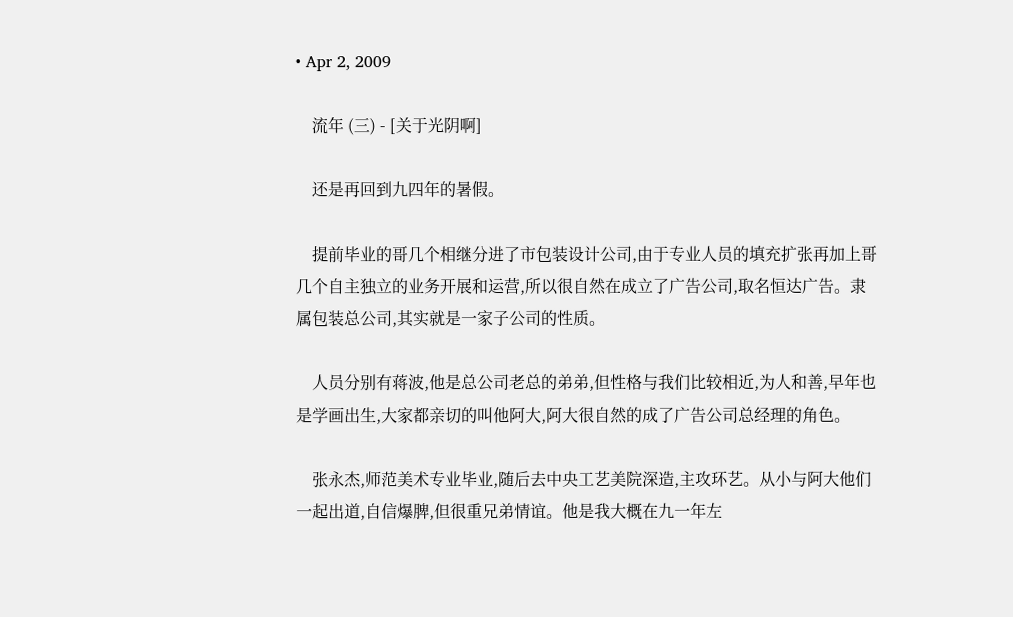• Apr 2, 2009

    流年 (三) - [关于光阴啊]

    还是再回到九四年的暑假。

    提前毕业的哥几个相继分进了市包装设计公司,由于专业人员的填充扩张再加上哥几个自主独立的业务开展和运营,所以很自然在成立了广告公司,取名恒达广告。隶属包装总公司,其实就是一家子公司的性质。

    人员分别有蒋波,他是总公司老总的弟弟,但性格与我们比较相近,为人和善,早年也是学画出生,大家都亲切的叫他阿大,阿大很自然的成了广告公司总经理的角色。

    张永杰,师范美术专业毕业,随后去中央工艺美院深造,主攻环艺。从小与阿大他们一起出道,自信爆脾,但很重兄弟情谊。他是我大概在九一年左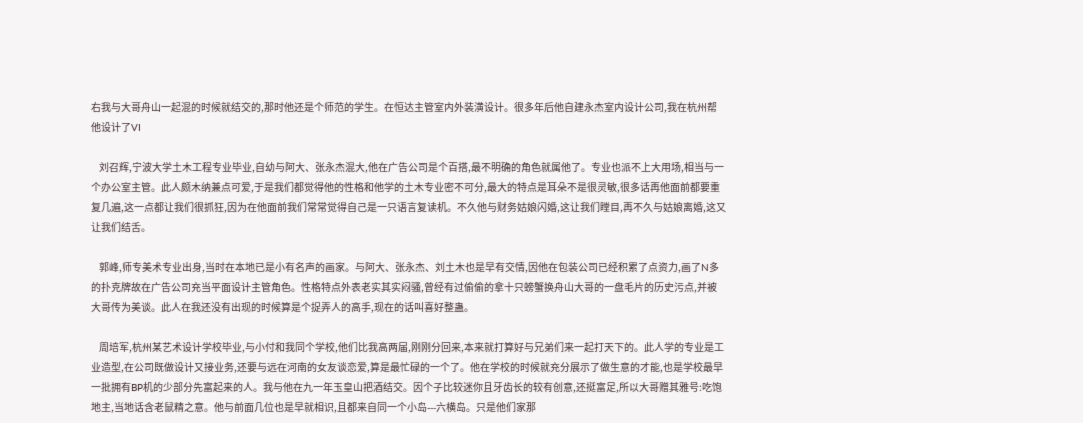右我与大哥舟山一起混的时候就结交的,那时他还是个师范的学生。在恒达主管室内外装潢设计。很多年后他自建永杰室内设计公司,我在杭州帮他设计了VI

    刘召辉,宁波大学土木工程专业毕业,自幼与阿大、张永杰混大,他在广告公司是个百搭,最不明确的角色就属他了。专业也派不上大用场,相当与一个办公室主管。此人颇木纳兼点可爱,于是我们都觉得他的性格和他学的土木专业密不可分,最大的特点是耳朵不是很灵敏,很多话再他面前都要重复几遍,这一点都让我们很抓狂,因为在他面前我们常常觉得自己是一只语言复读机。不久他与财务姑娘闪婚,这让我们瞠目,再不久与姑娘离婚,这又让我们结舌。

    郭峰,师专美术专业出身,当时在本地已是小有名声的画家。与阿大、张永杰、刘土木也是早有交情,因他在包装公司已经积累了点资力,画了N多的扑克牌故在广告公司充当平面设计主管角色。性格特点外表老实其实闷骚,曾经有过偷偷的拿十只螃蟹换舟山大哥的一盘毛片的历史污点,并被大哥传为美谈。此人在我还没有出现的时候算是个捉弄人的高手,现在的话叫喜好整蛊。

    周培军,杭州某艺术设计学校毕业,与小付和我同个学校,他们比我高两届,刚刚分回来,本来就打算好与兄弟们来一起打天下的。此人学的专业是工业造型,在公司既做设计又接业务,还要与远在河南的女友谈恋爱,算是最忙碌的一个了。他在学校的时候就充分展示了做生意的才能,也是学校最早一批拥有BP机的少部分先富起来的人。我与他在九一年玉皇山把酒结交。因个子比较迷你且牙齿长的较有创意,还挺富足,所以大哥赠其雅号:吃饱地主,当地话含老鼠精之意。他与前面几位也是早就相识,且都来自同一个小岛---六横岛。只是他们家那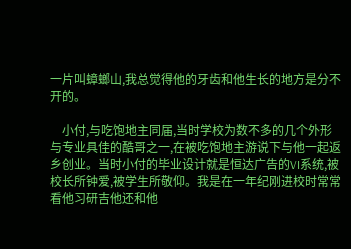一片叫蟑螂山,我总觉得他的牙齿和他生长的地方是分不开的。

    小付,与吃饱地主同届,当时学校为数不多的几个外形与专业具佳的酷哥之一,在被吃饱地主游说下与他一起返乡创业。当时小付的毕业设计就是恒达广告的VI系统,被校长所钟爱,被学生所敬仰。我是在一年纪刚进校时常常看他习研吉他还和他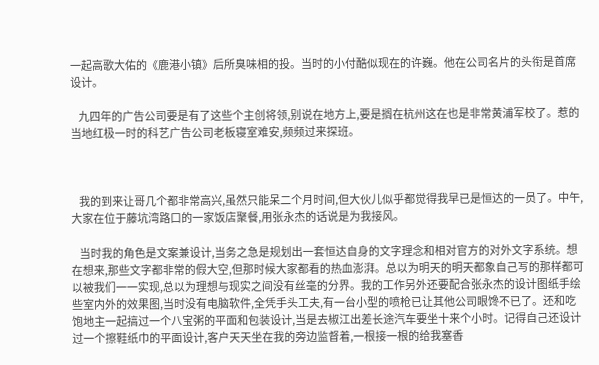一起高歌大佑的《鹿港小镇》后所臭味相的投。当时的小付酷似现在的许巍。他在公司名片的头衔是首席设计。

    九四年的广告公司要是有了这些个主创将领,别说在地方上,要是搁在杭州这在也是非常黄浦军校了。惹的当地红极一时的科艺广告公司老板寝室难安,频频过来探班。



    我的到来让哥几个都非常高兴,虽然只能呆二个月时间,但大伙儿似乎都觉得我早已是恒达的一员了。中午,大家在位于藤坑湾路口的一家饭店聚餐,用张永杰的话说是为我接风。

    当时我的角色是文案兼设计,当务之急是规划出一套恒达自身的文字理念和相对官方的对外文字系统。想在想来,那些文字都非常的假大空,但那时候大家都看的热血澎湃。总以为明天的明天都象自己写的那样都可以被我们一一实现,总以为理想与现实之间没有丝毫的分界。我的工作另外还要配合张永杰的设计图纸手绘些室内外的效果图,当时没有电脑软件,全凭手头工夫,有一台小型的喷枪已让其他公司眼馋不已了。还和吃饱地主一起搞过一个八宝粥的平面和包装设计,当是去椒江出差长途汽车要坐十来个小时。记得自己还设计过一个擦鞋纸巾的平面设计,客户天天坐在我的旁边监督着,一根接一根的给我塞香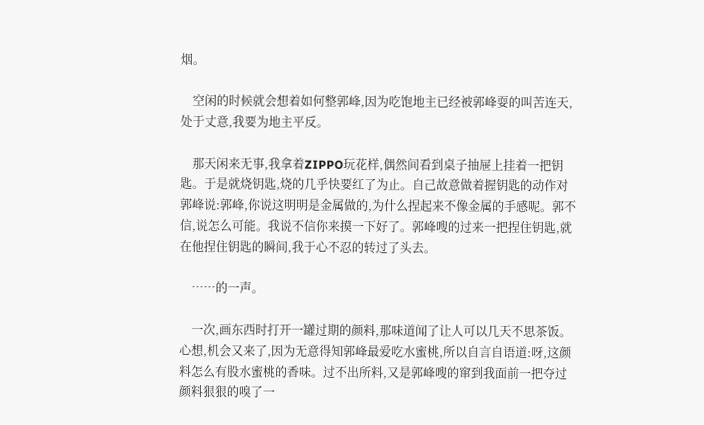烟。

    空闲的时候就会想着如何整郭峰,因为吃饱地主已经被郭峰耍的叫苦连天,处于丈意,我要为地主平反。

    那天闲来无事,我拿着ZIPPO玩花样,偶然间看到桌子抽屉上挂着一把钥匙。于是就烧钥匙,烧的几乎快要红了为止。自己故意做着握钥匙的动作对郭峰说:郭峰,你说这明明是金属做的,为什么捏起来不像金属的手感呢。郭不信,说怎么可能。我说不信你来摸一下好了。郭峰嗖的过来一把捏住钥匙,就在他捏住钥匙的瞬间,我于心不忍的转过了头去。

    ……的一声。

    一次,画东西时打开一罐过期的颜料,那味道闻了让人可以几天不思茶饭。心想,机会又来了,因为无意得知郭峰最爱吃水蜜桃,所以自言自语道:呀,这颜料怎么有股水蜜桃的香味。过不出所料,又是郭峰嗖的窜到我面前一把夺过颜料狠狠的嗅了一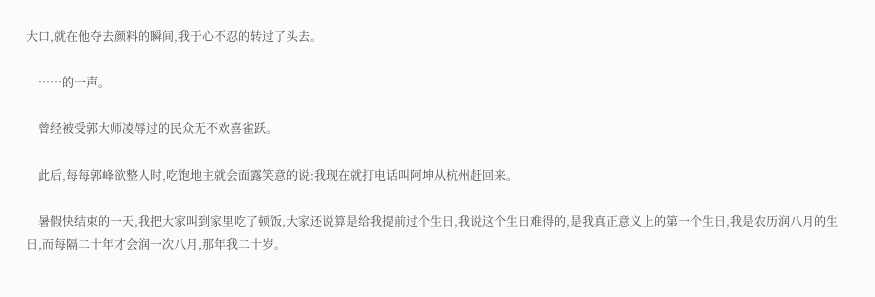大口,就在他夺去颜料的瞬间,我于心不忍的转过了头去。

    ……的一声。

    曾经被受郭大师凌辱过的民众无不欢喜雀跃。

    此后,每每郭峰欲整人时,吃饱地主就会面露笑意的说:我现在就打电话叫阿坤从杭州赶回来。

    暑假快结束的一天,我把大家叫到家里吃了顿饭,大家还说算是给我提前过个生日,我说这个生日难得的,是我真正意义上的第一个生日,我是农历润八月的生日,而每隔二十年才会润一次八月,那年我二十岁。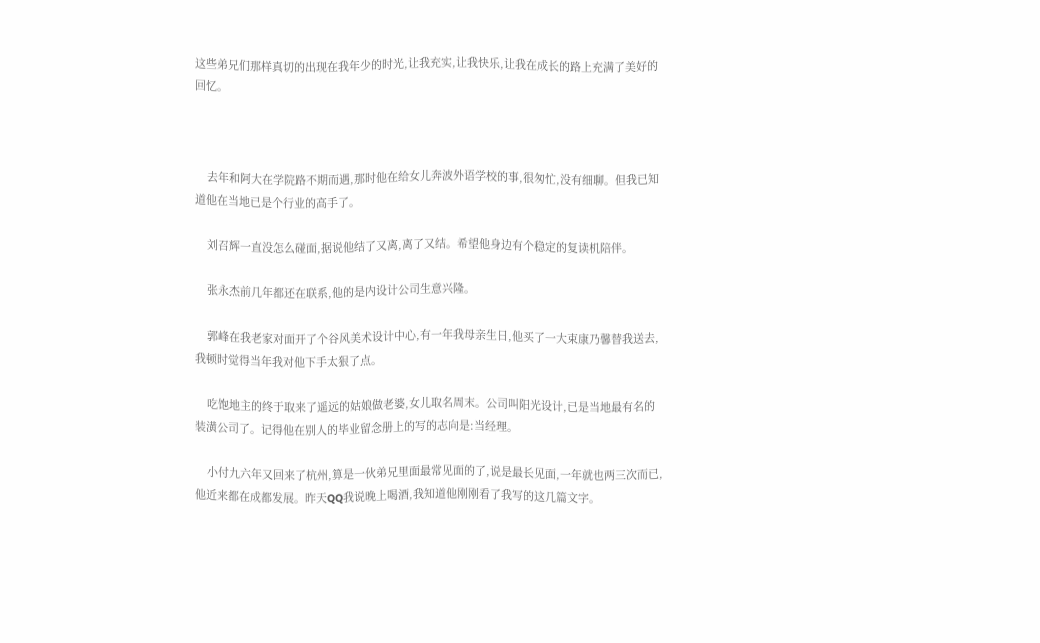这些弟兄们那样真切的出现在我年少的时光,让我充实,让我快乐,让我在成长的路上充满了美好的回忆。



    去年和阿大在学院路不期而遇,那时他在给女儿奔波外语学校的事,很匆忙,没有细聊。但我已知道他在当地已是个行业的高手了。

    刘召辉一直没怎么碰面,据说他结了又离,离了又结。希望他身边有个稳定的复读机陪伴。

    张永杰前几年都还在联系,他的是内设计公司生意兴隆。

    郭峰在我老家对面开了个谷风美术设计中心,有一年我母亲生日,他买了一大束康乃馨替我送去,我顿时觉得当年我对他下手太狠了点。

    吃饱地主的终于取来了遥远的姑娘做老婆,女儿取名周末。公司叫阳光设计,已是当地最有名的装潢公司了。记得他在别人的毕业留念册上的写的志向是:当经理。

    小付九六年又回来了杭州,算是一伙弟兄里面最常见面的了,说是最长见面,一年就也两三次而已,他近来都在成都发展。昨天QQ我说晚上喝酒,我知道他刚刚看了我写的这几篇文字。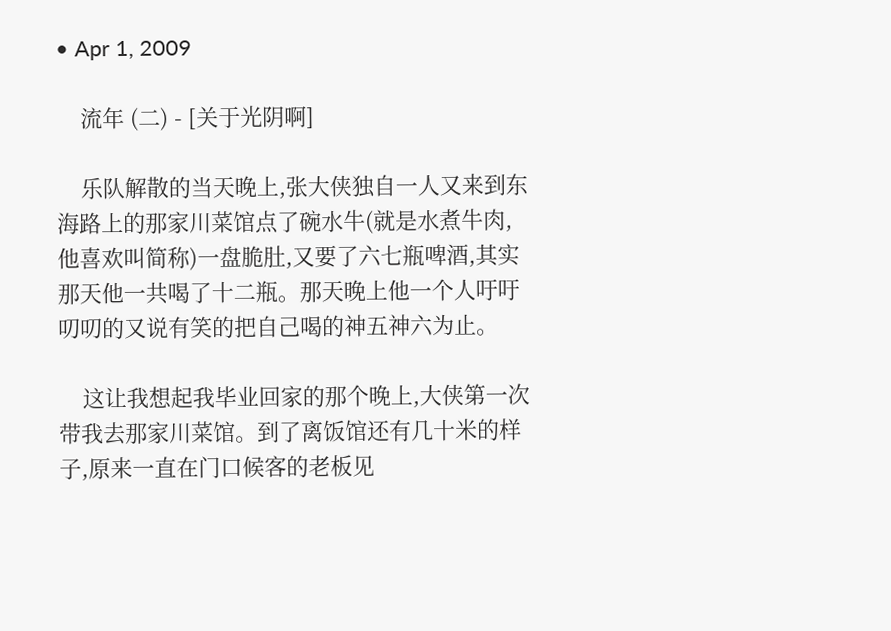• Apr 1, 2009

    流年 (二) - [关于光阴啊]

    乐队解散的当天晚上,张大侠独自一人又来到东海路上的那家川菜馆点了碗水牛(就是水煮牛肉,他喜欢叫简称)一盘脆肚,又要了六七瓶啤酒,其实那天他一共喝了十二瓶。那天晚上他一个人吁吁叨叨的又说有笑的把自己喝的神五神六为止。

    这让我想起我毕业回家的那个晚上,大侠第一次带我去那家川菜馆。到了离饭馆还有几十米的样子,原来一直在门口候客的老板见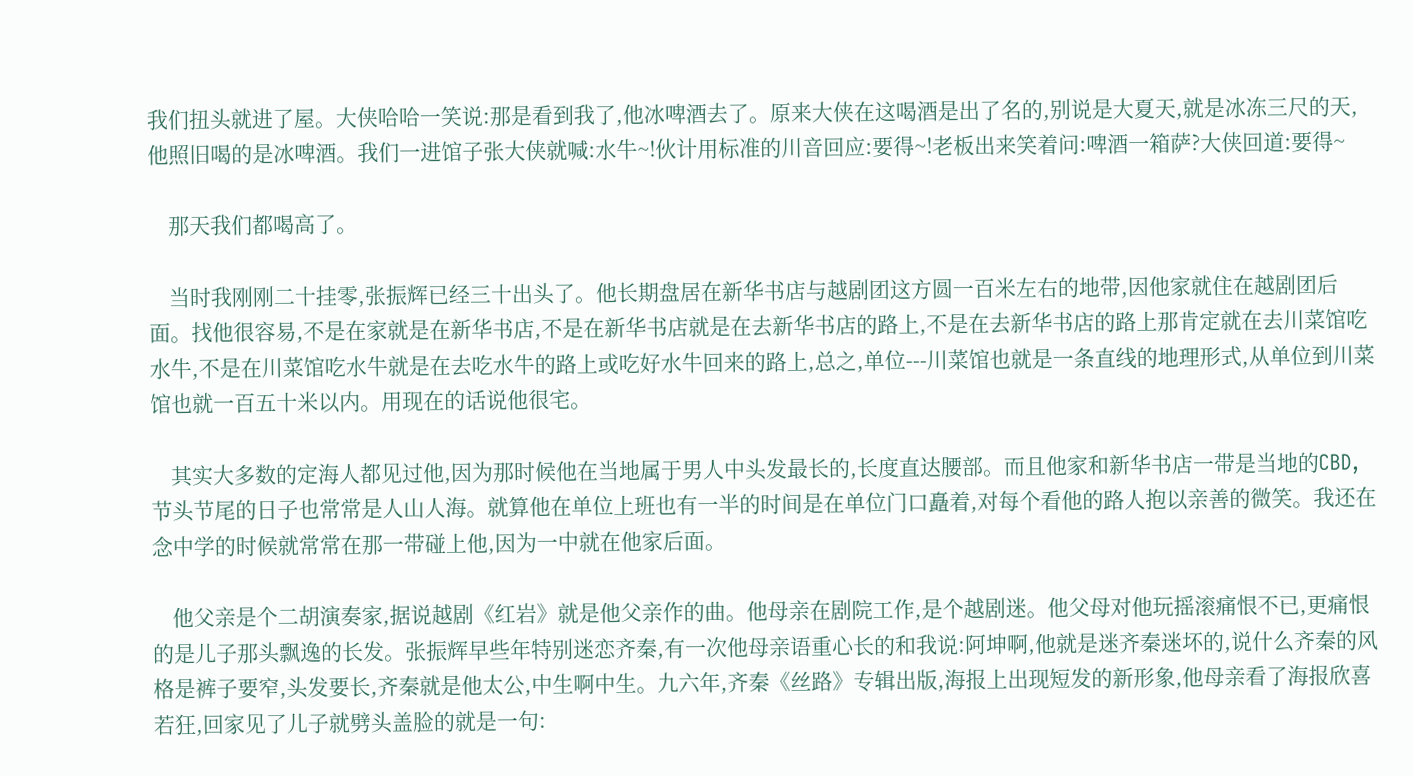我们扭头就进了屋。大侠哈哈一笑说:那是看到我了,他冰啤酒去了。原来大侠在这喝酒是出了名的,别说是大夏天,就是冰冻三尺的天,他照旧喝的是冰啤酒。我们一进馆子张大侠就喊:水牛~!伙计用标准的川音回应:要得~!老板出来笑着问:啤酒一箱萨?大侠回道:要得~

    那天我们都喝高了。

    当时我刚刚二十挂零,张振辉已经三十出头了。他长期盘居在新华书店与越剧团这方圆一百米左右的地带,因他家就住在越剧团后面。找他很容易,不是在家就是在新华书店,不是在新华书店就是在去新华书店的路上,不是在去新华书店的路上那肯定就在去川菜馆吃水牛,不是在川菜馆吃水牛就是在去吃水牛的路上或吃好水牛回来的路上,总之,单位---川菜馆也就是一条直线的地理形式,从单位到川菜馆也就一百五十米以内。用现在的话说他很宅。

    其实大多数的定海人都见过他,因为那时候他在当地属于男人中头发最长的,长度直达腰部。而且他家和新华书店一带是当地的CBD,节头节尾的日子也常常是人山人海。就算他在单位上班也有一半的时间是在单位门口矗着,对每个看他的路人抱以亲善的微笑。我还在念中学的时候就常常在那一带碰上他,因为一中就在他家后面。

    他父亲是个二胡演奏家,据说越剧《红岩》就是他父亲作的曲。他母亲在剧院工作,是个越剧迷。他父母对他玩摇滚痛恨不已,更痛恨的是儿子那头飘逸的长发。张振辉早些年特别迷恋齐秦,有一次他母亲语重心长的和我说:阿坤啊,他就是迷齐秦迷坏的,说什么齐秦的风格是裤子要窄,头发要长,齐秦就是他太公,中生啊中生。九六年,齐秦《丝路》专辑出版,海报上出现短发的新形象,他母亲看了海报欣喜若狂,回家见了儿子就劈头盖脸的就是一句: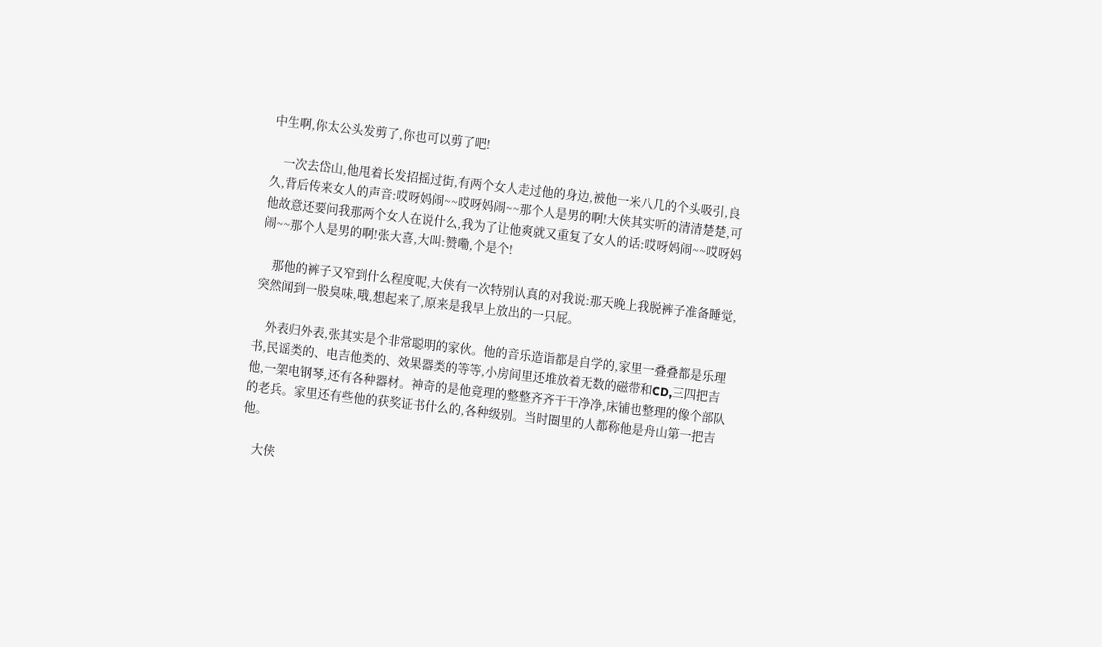中生啊,你太公头发剪了,你也可以剪了吧!

    一次去岱山,他甩着长发招摇过街,有两个女人走过他的身边,被他一米八几的个头吸引,良久,背后传来女人的声音:哎呀妈闹~~哎呀妈闹~~那个人是男的啊!大侠其实听的清清楚楚,可他故意还要问我那两个女人在说什么,我为了让他爽就又重复了女人的话:哎呀妈闹~~哎呀妈闹~~那个人是男的啊!张大喜,大叫:赞嘞,个是个!

    那他的裤子又窄到什么程度呢,大侠有一次特别认真的对我说:那天晚上我脱裤子准备睡觉,突然闻到一股臭味,哦,想起来了,原来是我早上放出的一只屁。

    外表归外表,张其实是个非常聪明的家伙。他的音乐造诣都是自学的,家里一叠叠都是乐理书,民谣类的、电吉他类的、效果器类的等等,小房间里还堆放着无数的磁带和CD,三四把吉他,一架电钢琴,还有各种器材。神奇的是他竟理的整整齐齐干干净净,床铺也整理的像个部队的老兵。家里还有些他的获奖证书什么的,各种级别。当时圈里的人都称他是舟山第一把吉他。

    大侠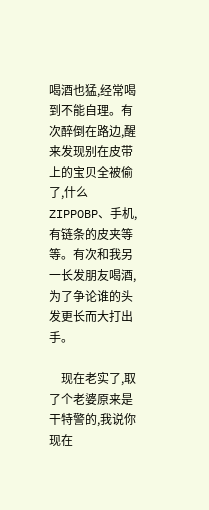喝酒也猛,经常喝到不能自理。有次醉倒在路边,醒来发现别在皮带上的宝贝全被偷了,什么ZIPPOBP、手机,有链条的皮夹等等。有次和我另一长发朋友喝酒,为了争论谁的头发更长而大打出手。

    现在老实了,取了个老婆原来是干特警的,我说你现在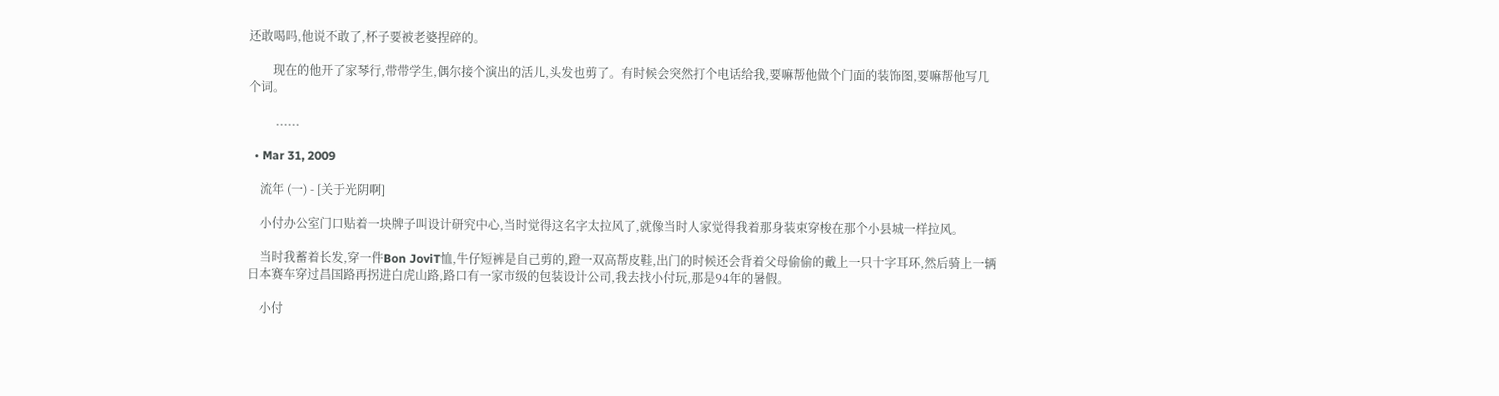还敢喝吗,他说不敢了,杯子要被老婆捏碎的。

        现在的他开了家琴行,带带学生,偶尔接个演出的活儿,头发也剪了。有时候会突然打个电话给我,要嘛帮他做个门面的装饰图,要嘛帮他写几个词。

         ......

  • Mar 31, 2009

    流年 (一) - [关于光阴啊]

    小付办公室门口贴着一块牌子叫设计研究中心,当时觉得这名字太拉风了,就像当时人家觉得我着那身装束穿梭在那个小县城一样拉风。

    当时我蓄着长发,穿一件Bon JoviT恤,牛仔短裤是自己剪的,蹬一双高帮皮鞋,出门的时候还会背着父母偷偷的戴上一只十字耳环,然后骑上一辆日本赛车穿过昌国路再拐进白虎山路,路口有一家市级的包装设计公司,我去找小付玩,那是94年的暑假。

    小付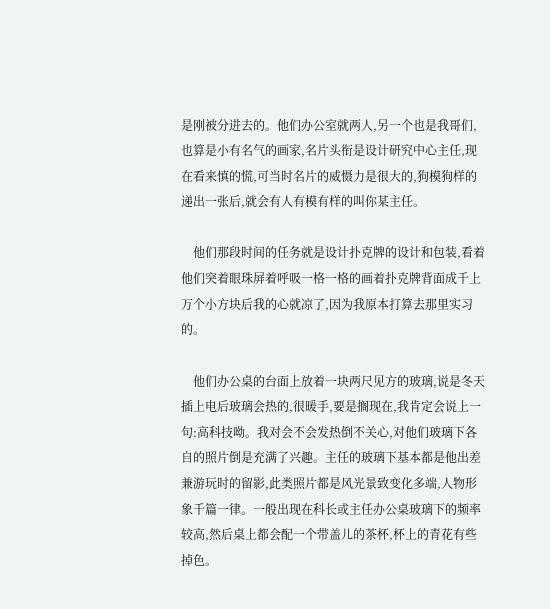是刚被分进去的。他们办公室就两人,另一个也是我哥们,也算是小有名气的画家,名片头衔是设计研究中心主任,现在看来慎的慌,可当时名片的威慑力是很大的,狗模狗样的递出一张后,就会有人有模有样的叫你某主任。

    他们那段时间的任务就是设计扑克牌的设计和包装,看着他们突着眼珠屏着呼吸一格一格的画着扑克牌背面成千上万个小方块后我的心就凉了,因为我原本打算去那里实习的。

    他们办公桌的台面上放着一块两尺见方的玻璃,说是冬天插上电后玻璃会热的,很暖手,要是搁现在,我肯定会说上一句:高科技呦。我对会不会发热倒不关心,对他们玻璃下各自的照片倒是充满了兴趣。主任的玻璃下基本都是他出差兼游玩时的留影,此类照片都是风光景致变化多端,人物形象千篇一律。一般出现在科长或主任办公桌玻璃下的频率较高,然后桌上都会配一个带盖儿的茶杯,杯上的青花有些掉色。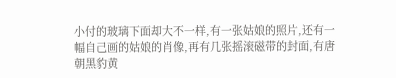小付的玻璃下面却大不一样,有一张姑娘的照片,还有一幅自己画的姑娘的肖像,再有几张摇滚磁带的封面,有唐朝黑豹黄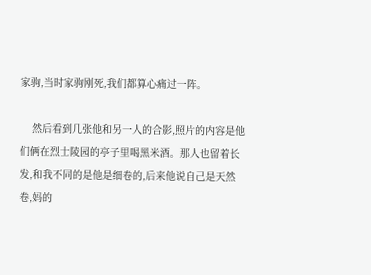家驹,当时家驹刚死,我们都算心痛过一阵。

    然后看到几张他和另一人的合影,照片的内容是他们俩在烈士陵园的亭子里喝黑米酒。那人也留着长发,和我不同的是他是细卷的,后来他说自己是天然卷,妈的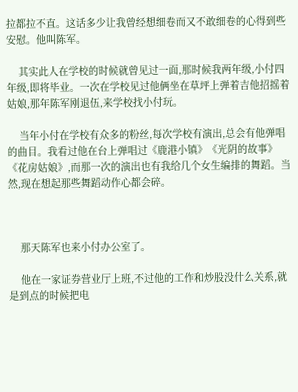拉都拉不直。这话多少让我曾经想细卷而又不敢细卷的心得到些安慰。他叫陈军。

    其实此人在学校的时候就曾见过一面,那时候我两年级,小付四年级,即将毕业。一次在学校见过他俩坐在草坪上弹着吉他招摇着姑娘,那年陈军刚退伍,来学校找小付玩。

    当年小付在学校有众多的粉丝,每次学校有演出,总会有他弹唱的曲目。我看过他在台上弹唱过《鹿港小镇》《光阴的故事》《花房姑娘》,而那一次的演出也有我给几个女生编排的舞蹈。当然,现在想起那些舞蹈动作心都会碎。



    那天陈军也来小付办公室了。

    他在一家证券营业厅上班,不过他的工作和炒股没什么关系,就是到点的时候把电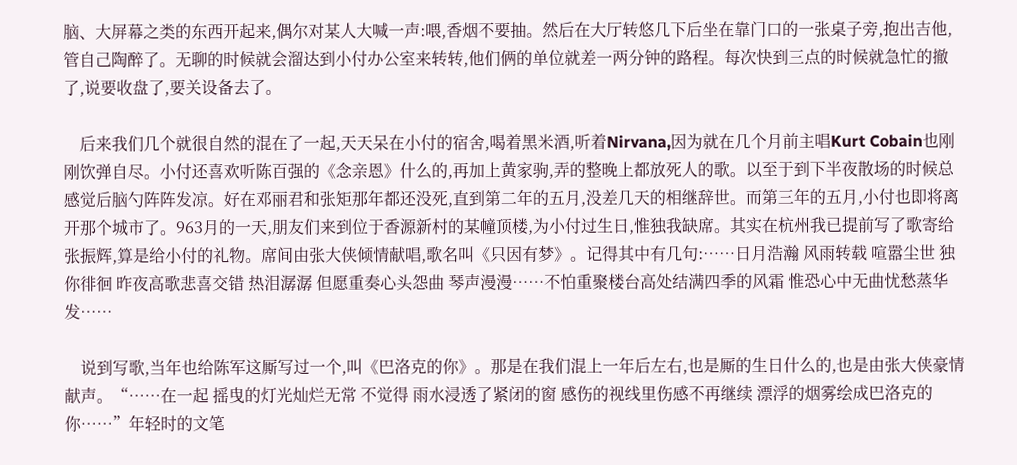脑、大屏幕之类的东西开起来,偶尔对某人大喊一声:喂,香烟不要抽。然后在大厅转悠几下后坐在靠门口的一张桌子旁,抱出吉他,管自己陶醉了。无聊的时候就会溜达到小付办公室来转转,他们俩的单位就差一两分钟的路程。每次快到三点的时候就急忙的撤了,说要收盘了,要关设备去了。

    后来我们几个就很自然的混在了一起,天天呆在小付的宿舍,喝着黑米酒,听着Nirvana,因为就在几个月前主唱Kurt Cobain也刚刚饮弹自尽。小付还喜欢听陈百强的《念亲恩》什么的,再加上黄家驹,弄的整晚上都放死人的歌。以至于到下半夜散场的时候总感觉后脑勺阵阵发凉。好在邓丽君和张矩那年都还没死,直到第二年的五月,没差几天的相继辞世。而第三年的五月,小付也即将离开那个城市了。963月的一天,朋友们来到位于香源新村的某幢顶楼,为小付过生日,惟独我缺席。其实在杭州我已提前写了歌寄给张振辉,算是给小付的礼物。席间由张大侠倾情献唱,歌名叫《只因有梦》。记得其中有几句:……日月浩瀚 风雨转载 喧嚣尘世 独你徘徊 昨夜高歌悲喜交错 热泪潺潺 但愿重奏心头怨曲 琴声漫漫……不怕重聚楼台高处结满四季的风霜 惟恐心中无曲忧愁蒸华发……

    说到写歌,当年也给陈军这厮写过一个,叫《巴洛克的你》。那是在我们混上一年后左右,也是厮的生日什么的,也是由张大侠豪情献声。“……在一起 摇曳的灯光灿烂无常 不觉得 雨水浸透了紧闭的窗 感伤的视线里伤感不再继续 漂浮的烟雾绘成巴洛克的你……”年轻时的文笔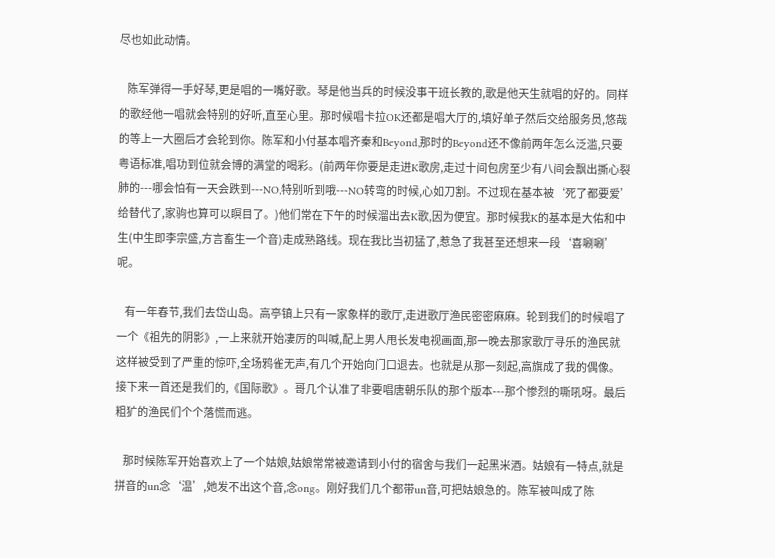尽也如此动情。

    陈军弹得一手好琴,更是唱的一嘴好歌。琴是他当兵的时候没事干班长教的,歌是他天生就唱的好的。同样的歌经他一唱就会特别的好听,直至心里。那时候唱卡拉OK还都是唱大厅的,填好单子然后交给服务员,悠哉的等上一大圈后才会轮到你。陈军和小付基本唱齐秦和Beyond,那时的Beyond还不像前两年怎么泛滥,只要粤语标准,唱功到位就会博的满堂的喝彩。(前两年你要是走进K歌房,走过十间包房至少有八间会飘出撕心裂肺的---哪会怕有一天会跌到---NO,特别听到哦---NO转弯的时候,心如刀割。不过现在基本被‘死了都要爱’给替代了,家驹也算可以瞑目了。)他们常在下午的时候溜出去K歌,因为便宜。那时候我K的基本是大佑和中生(中生即李宗盛,方言畜生一个音)走成熟路线。现在我比当初猛了,惹急了我甚至还想来一段‘喜唰唰’呢。

    有一年春节,我们去岱山岛。高亭镇上只有一家象样的歌厅,走进歌厅渔民密密麻麻。轮到我们的时候唱了一个《祖先的阴影》,一上来就开始凄厉的叫喊,配上男人甩长发电视画面,那一晚去那家歌厅寻乐的渔民就这样被受到了严重的惊吓,全场鸦雀无声,有几个开始向门口退去。也就是从那一刻起,高旗成了我的偶像。接下来一首还是我们的,《国际歌》。哥几个认准了非要唱唐朝乐队的那个版本---那个惨烈的嘶吼呀。最后粗犷的渔民们个个落慌而逃。

    那时候陈军开始喜欢上了一个姑娘,姑娘常常被邀请到小付的宿舍与我们一起黑米酒。姑娘有一特点,就是拼音的un念‘温’,她发不出这个音,念ong。刚好我们几个都带un音,可把姑娘急的。陈军被叫成了陈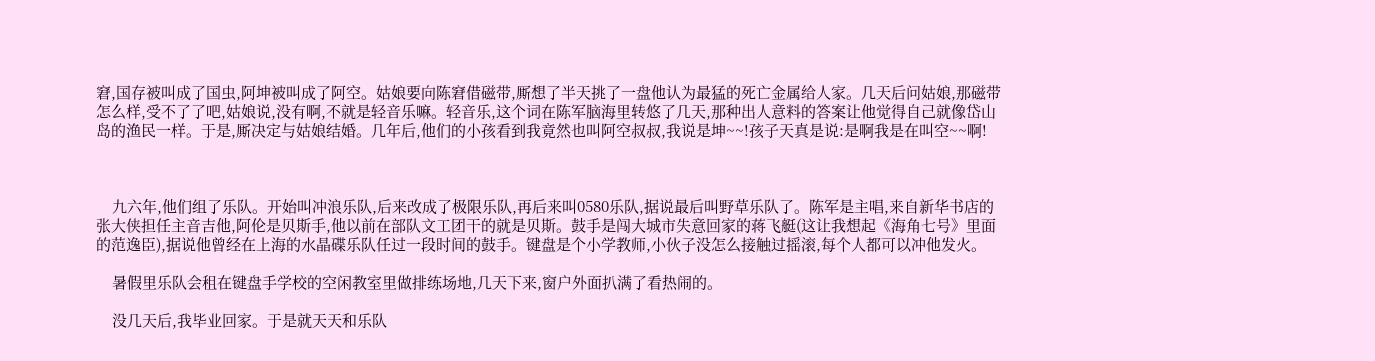窘,国存被叫成了国虫,阿坤被叫成了阿空。姑娘要向陈窘借磁带,厮想了半天挑了一盘他认为最猛的死亡金属给人家。几天后问姑娘,那磁带怎么样,受不了了吧,姑娘说,没有啊,不就是轻音乐嘛。轻音乐,这个词在陈军脑海里转悠了几天,那种出人意料的答案让他觉得自己就像岱山岛的渔民一样。于是,厮决定与姑娘结婚。几年后,他们的小孩看到我竟然也叫阿空叔叔,我说是坤~~!孩子天真是说:是啊我是在叫空~~啊!



    九六年,他们组了乐队。开始叫冲浪乐队,后来改成了极限乐队,再后来叫0580乐队,据说最后叫野草乐队了。陈军是主唱,来自新华书店的张大侠担任主音吉他,阿伦是贝斯手,他以前在部队文工团干的就是贝斯。鼓手是闯大城市失意回家的蒋飞艇(这让我想起《海角七号》里面的范逸臣),据说他曾经在上海的水晶碟乐队任过一段时间的鼓手。键盘是个小学教师,小伙子没怎么接触过摇滚,每个人都可以冲他发火。

    暑假里乐队会租在键盘手学校的空闲教室里做排练场地,几天下来,窗户外面扒满了看热闹的。

    没几天后,我毕业回家。于是就天天和乐队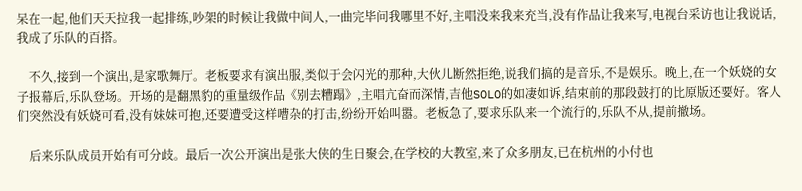呆在一起,他们天天拉我一起排练,吵架的时候让我做中间人,一曲完毕问我哪里不好,主唱没来我来充当,没有作品让我来写,电视台采访也让我说话,我成了乐队的百搭。

    不久,接到一个演出,是家歌舞厅。老板要求有演出服,类似于会闪光的那种,大伙儿断然拒绝,说我们搞的是音乐,不是娱乐。晚上,在一个妖娆的女子报幕后,乐队登场。开场的是翻黑豹的重量级作品《别去糟蹋》,主唱亢奋而深情,吉他SOLO的如凄如诉,结束前的那段鼓打的比原版还要好。客人们突然没有妖娆可看,没有妹妹可抱,还要遭受这样嘈杂的打击,纷纷开始叫嚣。老板急了,要求乐队来一个流行的,乐队不从,提前撤场。

    后来乐队成员开始有可分歧。最后一次公开演出是张大侠的生日聚会,在学校的大教室,来了众多朋友,已在杭州的小付也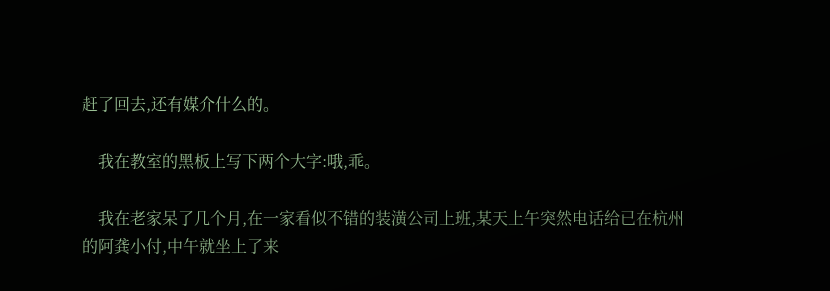赶了回去,还有媒介什么的。

    我在教室的黑板上写下两个大字:哦,乖。

    我在老家呆了几个月,在一家看似不错的装潢公司上班,某天上午突然电话给已在杭州的阿龚小付,中午就坐上了来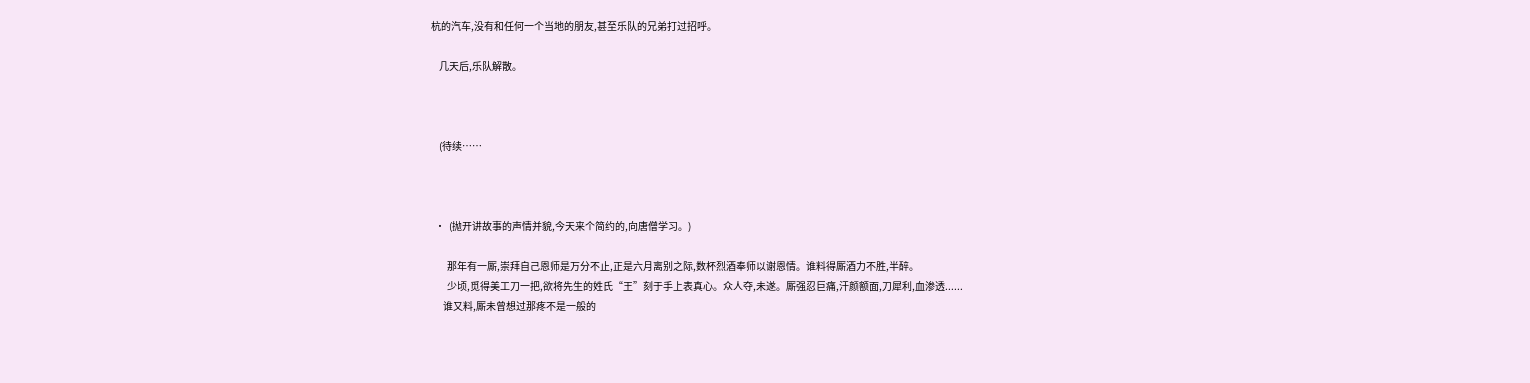杭的汽车,没有和任何一个当地的朋友,甚至乐队的兄弟打过招呼。

    几天后,乐队解散。



    (待续……



  •  (抛开讲故事的声情并貌,今天来个简约的,向唐僧学习。)

        那年有一厮,崇拜自己恩师是万分不止,正是六月离别之际,数杯烈酒奉师以谢恩情。谁料得厮酒力不胜,半醉。
        少顷,觅得美工刀一把,欲将先生的姓氏“王”刻于手上表真心。众人夺,未遂。厮强忍巨痛,汗颜额面,刀犀利,血渗透......
      谁又料,厮未曾想过那疼不是一般的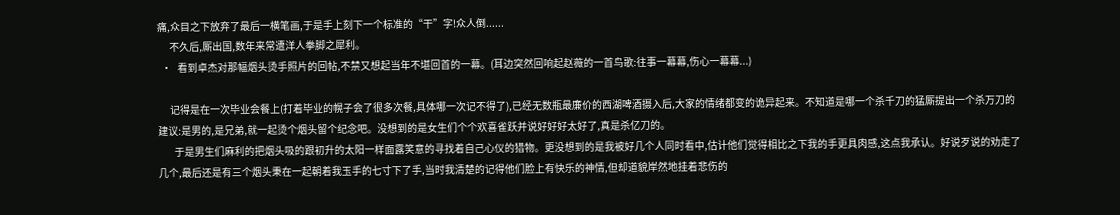痛,众目之下放弃了最后一横笔画,于是手上刻下一个标准的“干”字!众人倒......
      不久后,厮出国,数年来常遭洋人拳脚之犀利。
  •   看到卓杰对那幅烟头烫手照片的回帖,不禁又想起当年不堪回首的一幕。(耳边突然回响起赵薇的一首鸟歌:往事一幕幕,伤心一幕幕...)

      记得是在一次毕业会餐上(打着毕业的幌子会了很多次餐,具体哪一次记不得了),已经无数瓶最廉价的西湖啤酒摄入后,大家的情绪都变的诡异起来。不知道是哪一个杀千刀的猛厮提出一个杀万刀的建议:是男的,是兄弟,就一起烫个烟头留个纪念吧。没想到的是女生们个个欢喜雀跃并说好好好太好了,真是杀亿刀的。
        于是男生们麻利的把烟头吸的跟初升的太阳一样面露笑意的寻找着自己心仪的猎物。更没想到的是我被好几个人同时看中,估计他们觉得相比之下我的手更具肉感,这点我承认。好说歹说的劝走了几个,最后还是有三个烟头秉在一起朝着我玉手的七寸下了手,当时我清楚的记得他们脸上有快乐的神情,但却道貌岸然地挂着悲伤的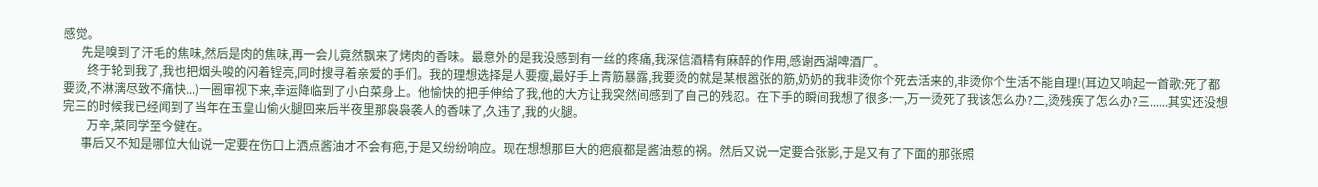感觉。
      先是嗅到了汗毛的焦味,然后是肉的焦味,再一会儿竟然飘来了烤肉的香味。最意外的是我没感到有一丝的疼痛,我深信酒精有麻醉的作用,感谢西湖啤酒厂。
        终于轮到我了,我也把烟头唆的闪着锃亮,同时搜寻着亲爱的手们。我的理想选择是人要瘦,最好手上青筋暴露,我要烫的就是某根嚣张的筋,奶奶的我非烫你个死去活来的,非烫你个生活不能自理!(耳边又响起一首歌:死了都要烫,不淋漓尽致不痛快...)一圈审视下来,幸运降临到了小白菜身上。他愉快的把手伸给了我,他的大方让我突然间感到了自己的残忍。在下手的瞬间我想了很多:一,万一烫死了我该怎么办?二,烫残疾了怎么办?三......其实还没想完三的时候我已经闻到了当年在玉皇山偷火腿回来后半夜里那袅袅袭人的香味了,久违了,我的火腿。
        万辛,菜同学至今健在。
      事后又不知是哪位大仙说一定要在伤口上洒点酱油才不会有疤,于是又纷纷响应。现在想想那巨大的疤痕都是酱油惹的祸。然后又说一定要合张影,于是又有了下面的那张照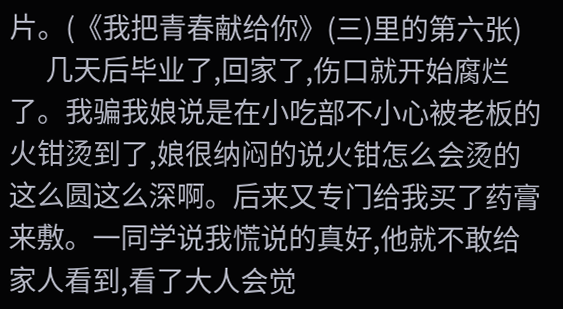片。(《我把青春献给你》(三)里的第六张)
      几天后毕业了,回家了,伤口就开始腐烂了。我骗我娘说是在小吃部不小心被老板的火钳烫到了,娘很纳闷的说火钳怎么会烫的这么圆这么深啊。后来又专门给我买了药膏来敷。一同学说我慌说的真好,他就不敢给家人看到,看了大人会觉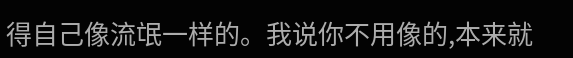得自己像流氓一样的。我说你不用像的,本来就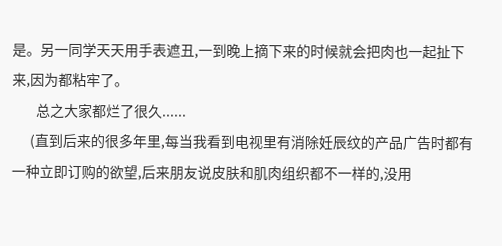是。另一同学天天用手表遮丑,一到晚上摘下来的时候就会把肉也一起扯下来,因为都粘牢了。
        总之大家都烂了很久......
      (直到后来的很多年里,每当我看到电视里有消除妊辰纹的产品广告时都有一种立即订购的欲望,后来朋友说皮肤和肌肉组织都不一样的,没用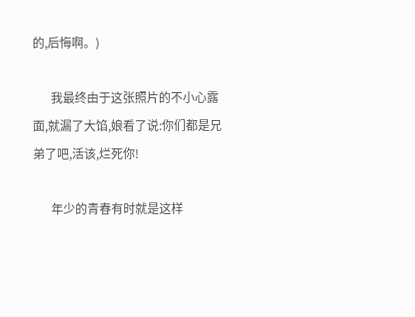的,后悔啊。)

      我最终由于这张照片的不小心露面,就漏了大馅,娘看了说:你们都是兄弟了吧,活该,烂死你!

      年少的青春有时就是这样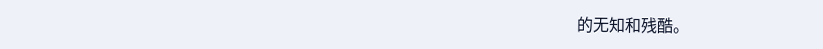的无知和残酷。